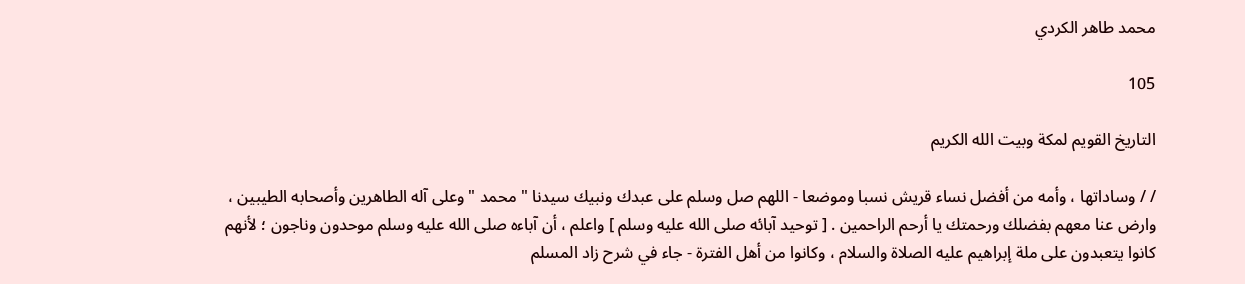محمد طاهر الكردي

105

التاريخ القويم لمكة وبيت الله الكريم

/ / وساداتها ، وأمه من أفضل نساء قريش نسبا وموضعا - اللهم صل وسلم على عبدك ونبيك سيدنا " محمد " وعلى آله الطاهرين وأصحابه الطيبين ، وارض عنا معهم بفضلك ورحمتك يا أرحم الراحمين . [ توحيد آبائه صلى الله عليه وسلم ] واعلم ، أن آباءه صلى الله عليه وسلم موحدون وناجون ؛ لأنهم كانوا يتعبدون على ملة إبراهيم عليه الصلاة والسلام ، وكانوا من أهل الفترة - جاء في شرح زاد المسلم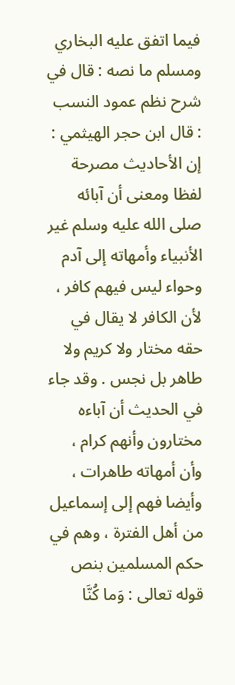فيما اتفق عليه البخاري ومسلم ما نصه : قال في شرح نظم عمود النسب : قال ابن حجر الهيثمي : إن الأحاديث مصرحة لفظا ومعنى أن آبائه صلى الله عليه وسلم غير الأنبياء وأمهاته إلى آدم وحواء ليس فيهم كافر ، لأن الكافر لا يقال في حقه مختار ولا كريم ولا طاهر بل نجس . وقد جاء في الحديث أن آباءه مختارون وأنهم كرام ، وأن أمهاته طاهرات ، وأيضا فهم إلى إسماعيل من أهل الفترة ، وهم في حكم المسلمين بنص قوله تعالى : وَما كُنَّا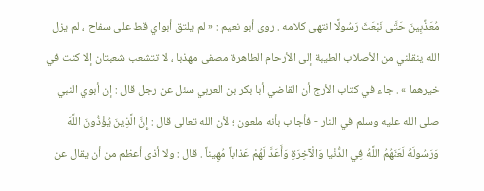مُعَذِّبِينَ حَتَّى نَبْعَثَ رَسُولًا انتهى كلامه . روى أبو نعيم : « لم يلتق أبواي قط على سفاح ، لم يزل الله ينقلني من الأصلاب الطيبة إلى الأرحام الطاهرة مصفى مهذبا ، لا تتشعب شعبتان إلا كنت في خيرهما » . جاء في كتاب الأرج أن القاضي أبا بكر بن العربي سئل عن رجل قال : إن أبوي النبي صلى الله عليه وسلم في النار - فأجاب بأنه ملعون ؛ لأن الله تعالى قال : إِنَّ الَّذِينَ يُؤْذُونَ اللَّهَ وَرَسُولَهُ لَعَنَهُمُ اللَّهُ فِي الدُّنْيا وَالْآخِرَةِ وَأَعَدَّ لَهُمْ عَذاباً مُهِيناً . قال : ولا أذى أعظم من أن يقال عن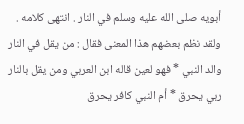أبويه صلى الله عليه وسلم في النار . انتهى كلامه . ولقد نظم بعضهم هذا المعنى فقال : من يقل في النار والد النبي * فهو لعين قاله ابن العربي ومن يقل بالنار ربي يحرق * أم النبي كافر يحرق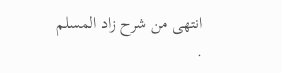انتهى من شرح زاد المسلم .